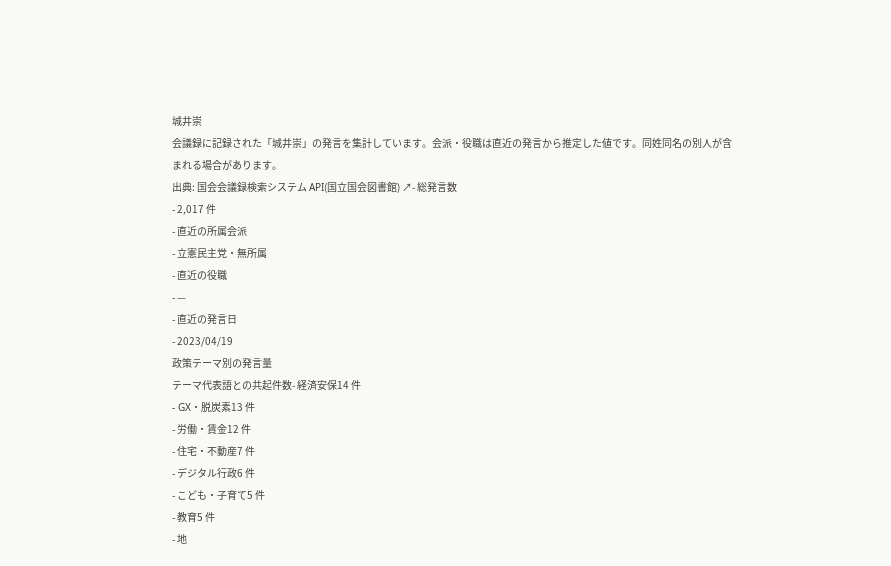城井崇
会議録に記録された「城井崇」の発言を集計しています。会派・役職は直近の発言から推定した値です。同姓同名の別人が含まれる場合があります。
出典: 国会会議録検索システム API(国立国会図書館) ↗- 総発言数
- 2,017 件
- 直近の所属会派
- 立憲民主党・無所属
- 直近の役職
- —
- 直近の発言日
- 2023/04/19
政策テーマ別の発言量
テーマ代表語との共起件数- 経済安保14 件
- GX・脱炭素13 件
- 労働・賃金12 件
- 住宅・不動産7 件
- デジタル行政6 件
- こども・子育て5 件
- 教育5 件
- 地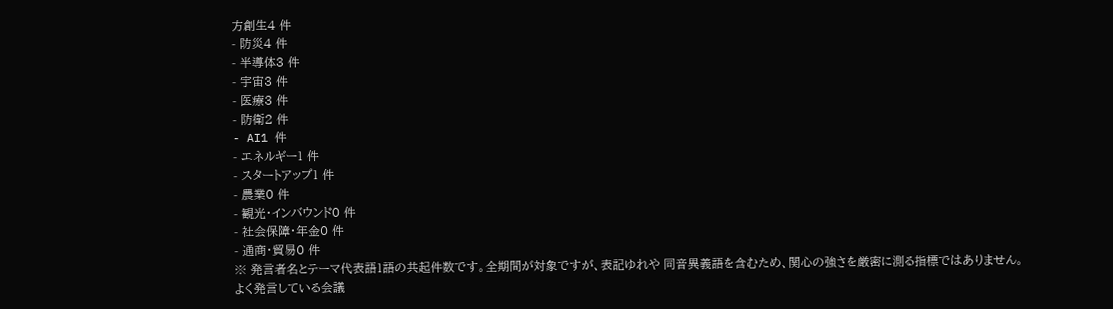方創生4 件
- 防災4 件
- 半導体3 件
- 宇宙3 件
- 医療3 件
- 防衛2 件
- AI1 件
- エネルギー1 件
- スタートアップ1 件
- 農業0 件
- 観光・インバウンド0 件
- 社会保障・年金0 件
- 通商・貿易0 件
※ 発言者名とテーマ代表語1語の共起件数です。全期間が対象ですが、表記ゆれや 同音異義語を含むため、関心の強さを厳密に測る指標ではありません。
よく発言している会議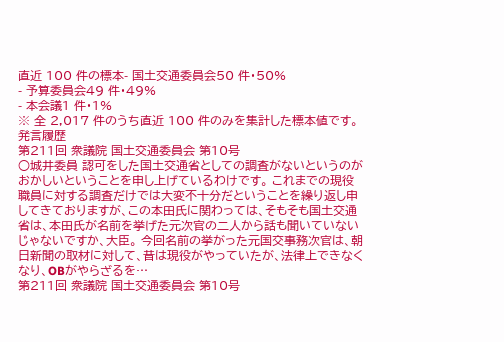直近 100 件の標本- 国土交通委員会50 件・50%
- 予算委員会49 件・49%
- 本会議1 件・1%
※ 全 2,017 件のうち直近 100 件のみを集計した標本値です。
発言履歴
第211回 衆議院 国土交通委員会 第10号
○城井委員 認可をした国土交通省としての調査がないというのがおかしいということを申し上げているわけです。 これまでの現役職員に対する調査だけでは大変不十分だということを繰り返し申してきておりますが、この本田氏に関わっては、そもそも国土交通省は、本田氏が名前を挙げた元次官の二人から話も聞いていないじゃないですか、大臣。 今回名前の挙がった元国交事務次官は、朝日新聞の取材に対して、昔は現役がやっていたが、法律上できなくなり、OBがやらざるを…
第211回 衆議院 国土交通委員会 第10号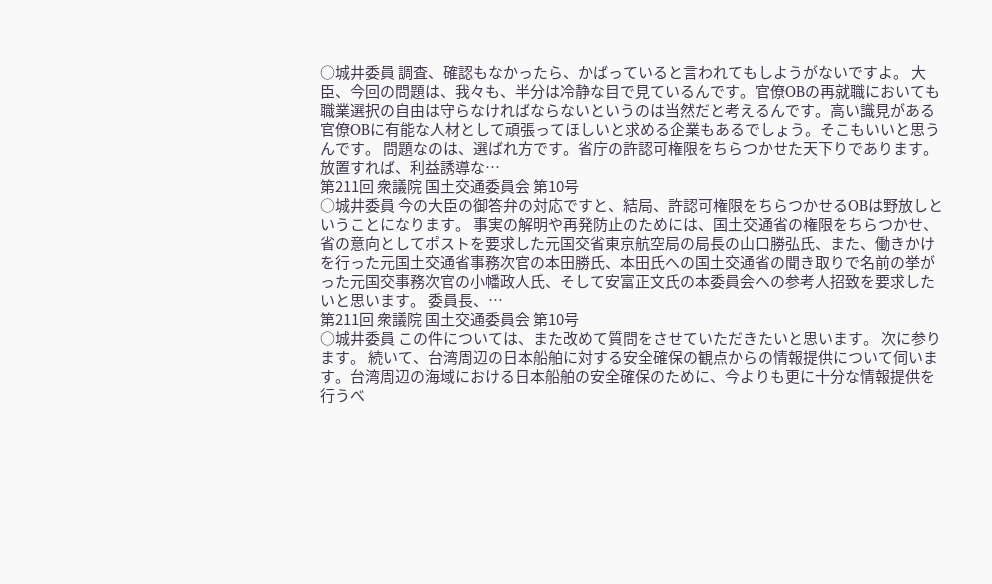○城井委員 調査、確認もなかったら、かばっていると言われてもしようがないですよ。 大臣、今回の問題は、我々も、半分は冷静な目で見ているんです。官僚OBの再就職においても職業選択の自由は守らなければならないというのは当然だと考えるんです。高い識見がある官僚OBに有能な人材として頑張ってほしいと求める企業もあるでしょう。そこもいいと思うんです。 問題なのは、選ばれ方です。省庁の許認可権限をちらつかせた天下りであります。放置すれば、利益誘導な…
第211回 衆議院 国土交通委員会 第10号
○城井委員 今の大臣の御答弁の対応ですと、結局、許認可権限をちらつかせるOBは野放しということになります。 事実の解明や再発防止のためには、国土交通省の権限をちらつかせ、省の意向としてポストを要求した元国交省東京航空局の局長の山口勝弘氏、また、働きかけを行った元国土交通省事務次官の本田勝氏、本田氏への国土交通省の聞き取りで名前の挙がった元国交事務次官の小幡政人氏、そして安富正文氏の本委員会への参考人招致を要求したいと思います。 委員長、…
第211回 衆議院 国土交通委員会 第10号
○城井委員 この件については、また改めて質問をさせていただきたいと思います。 次に参ります。 続いて、台湾周辺の日本船舶に対する安全確保の観点からの情報提供について伺います。台湾周辺の海域における日本船舶の安全確保のために、今よりも更に十分な情報提供を行うべ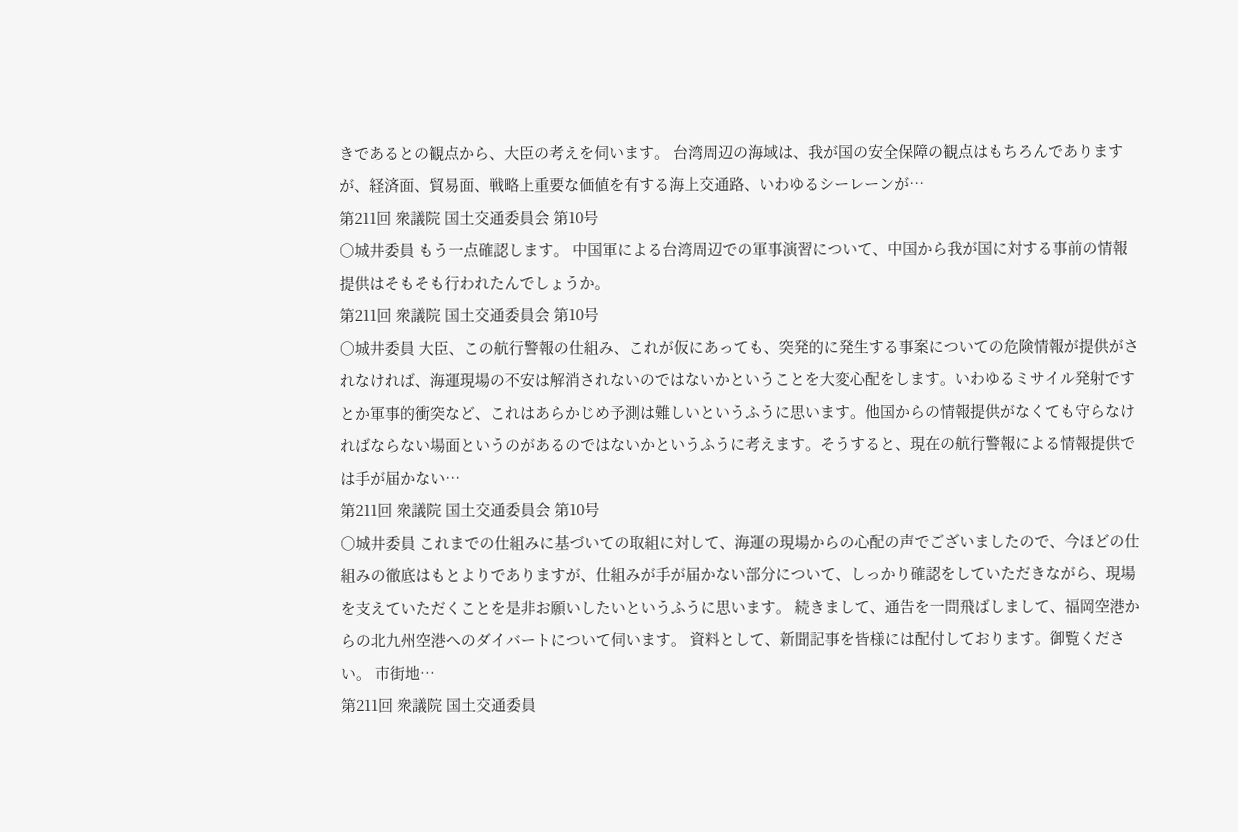きであるとの観点から、大臣の考えを伺います。 台湾周辺の海域は、我が国の安全保障の観点はもちろんでありますが、経済面、貿易面、戦略上重要な価値を有する海上交通路、いわゆるシーレーンが…
第211回 衆議院 国土交通委員会 第10号
○城井委員 もう一点確認します。 中国軍による台湾周辺での軍事演習について、中国から我が国に対する事前の情報提供はそもそも行われたんでしょうか。
第211回 衆議院 国土交通委員会 第10号
○城井委員 大臣、この航行警報の仕組み、これが仮にあっても、突発的に発生する事案についての危険情報が提供がされなければ、海運現場の不安は解消されないのではないかということを大変心配をします。いわゆるミサイル発射ですとか軍事的衝突など、これはあらかじめ予測は難しいというふうに思います。他国からの情報提供がなくても守らなければならない場面というのがあるのではないかというふうに考えます。そうすると、現在の航行警報による情報提供では手が届かない…
第211回 衆議院 国土交通委員会 第10号
○城井委員 これまでの仕組みに基づいての取組に対して、海運の現場からの心配の声でございましたので、今ほどの仕組みの徹底はもとよりでありますが、仕組みが手が届かない部分について、しっかり確認をしていただきながら、現場を支えていただくことを是非お願いしたいというふうに思います。 続きまして、通告を一問飛ばしまして、福岡空港からの北九州空港へのダイバートについて伺います。 資料として、新聞記事を皆様には配付しております。御覧ください。 市街地…
第211回 衆議院 国土交通委員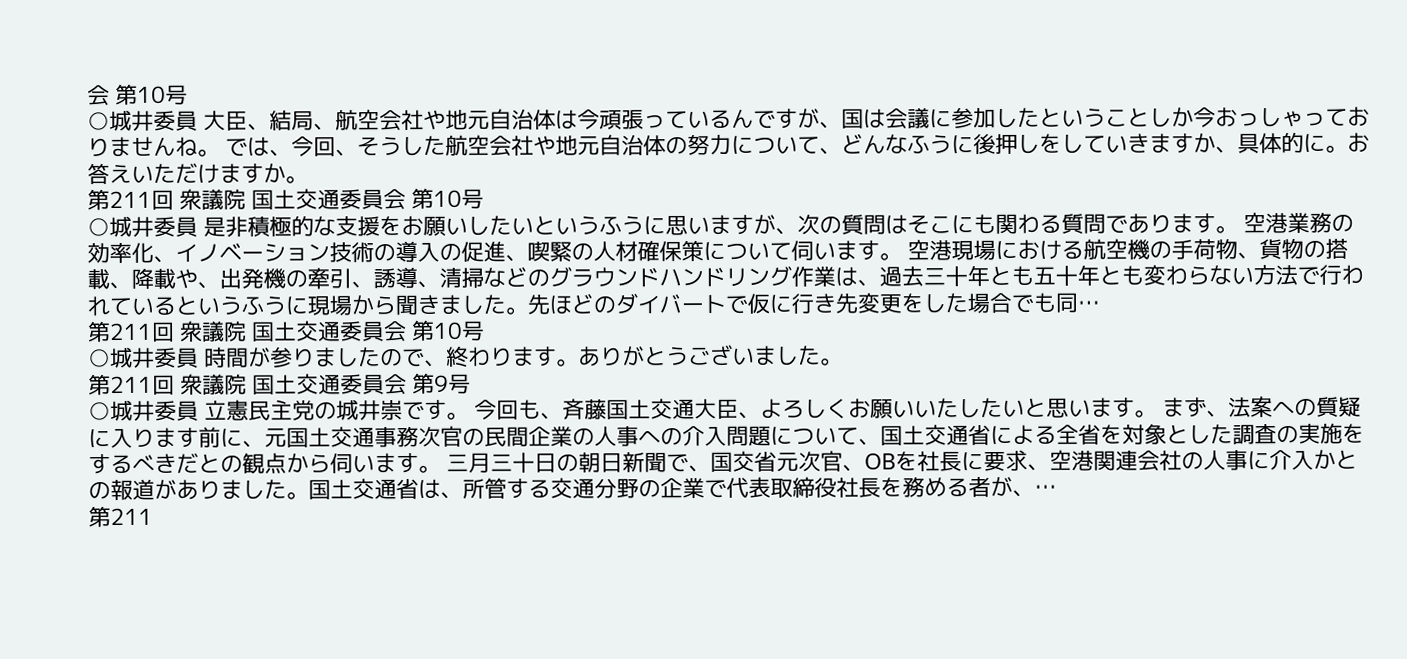会 第10号
○城井委員 大臣、結局、航空会社や地元自治体は今頑張っているんですが、国は会議に参加したということしか今おっしゃっておりませんね。 では、今回、そうした航空会社や地元自治体の努力について、どんなふうに後押しをしていきますか、具体的に。お答えいただけますか。
第211回 衆議院 国土交通委員会 第10号
○城井委員 是非積極的な支援をお願いしたいというふうに思いますが、次の質問はそこにも関わる質問であります。 空港業務の効率化、イノベーション技術の導入の促進、喫緊の人材確保策について伺います。 空港現場における航空機の手荷物、貨物の搭載、降載や、出発機の牽引、誘導、清掃などのグラウンドハンドリング作業は、過去三十年とも五十年とも変わらない方法で行われているというふうに現場から聞きました。先ほどのダイバートで仮に行き先変更をした場合でも同…
第211回 衆議院 国土交通委員会 第10号
○城井委員 時間が参りましたので、終わります。ありがとうございました。
第211回 衆議院 国土交通委員会 第9号
○城井委員 立憲民主党の城井崇です。 今回も、斉藤国土交通大臣、よろしくお願いいたしたいと思います。 まず、法案への質疑に入ります前に、元国土交通事務次官の民間企業の人事への介入問題について、国土交通省による全省を対象とした調査の実施をするべきだとの観点から伺います。 三月三十日の朝日新聞で、国交省元次官、OBを社長に要求、空港関連会社の人事に介入かとの報道がありました。国土交通省は、所管する交通分野の企業で代表取締役社長を務める者が、…
第211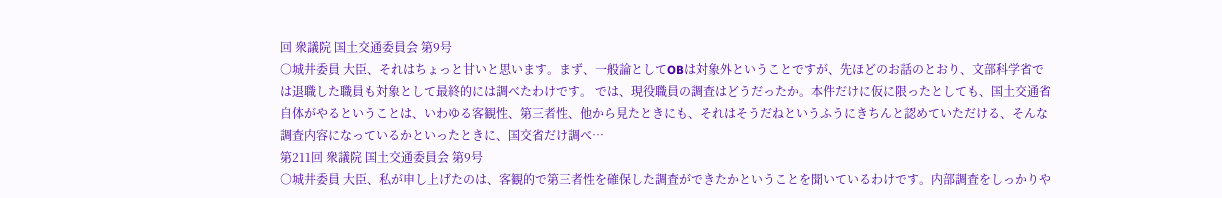回 衆議院 国土交通委員会 第9号
○城井委員 大臣、それはちょっと甘いと思います。まず、一般論としてOBは対象外ということですが、先ほどのお話のとおり、文部科学省では退職した職員も対象として最終的には調べたわけです。 では、現役職員の調査はどうだったか。本件だけに仮に限ったとしても、国土交通省自体がやるということは、いわゆる客観性、第三者性、他から見たときにも、それはそうだねというふうにきちんと認めていただける、そんな調査内容になっているかといったときに、国交省だけ調べ…
第211回 衆議院 国土交通委員会 第9号
○城井委員 大臣、私が申し上げたのは、客観的で第三者性を確保した調査ができたかということを聞いているわけです。内部調査をしっかりや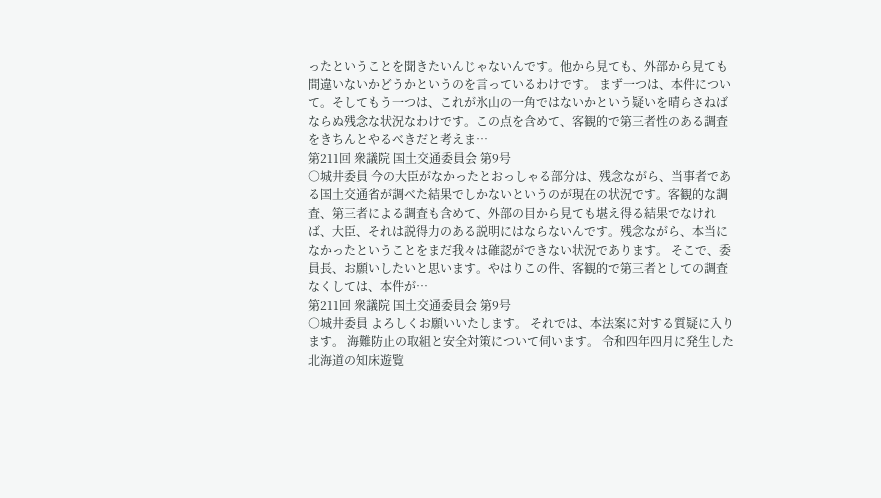ったということを聞きたいんじゃないんです。他から見ても、外部から見ても間違いないかどうかというのを言っているわけです。 まず一つは、本件について。そしてもう一つは、これが氷山の一角ではないかという疑いを晴らさねばならぬ残念な状況なわけです。この点を含めて、客観的で第三者性のある調査をきちんとやるべきだと考えま…
第211回 衆議院 国土交通委員会 第9号
○城井委員 今の大臣がなかったとおっしゃる部分は、残念ながら、当事者である国土交通省が調べた結果でしかないというのが現在の状況です。客観的な調査、第三者による調査も含めて、外部の目から見ても堪え得る結果でなければ、大臣、それは説得力のある説明にはならないんです。残念ながら、本当になかったということをまだ我々は確認ができない状況であります。 そこで、委員長、お願いしたいと思います。やはりこの件、客観的で第三者としての調査なくしては、本件が…
第211回 衆議院 国土交通委員会 第9号
○城井委員 よろしくお願いいたします。 それでは、本法案に対する質疑に入ります。 海難防止の取組と安全対策について伺います。 令和四年四月に発生した北海道の知床遊覧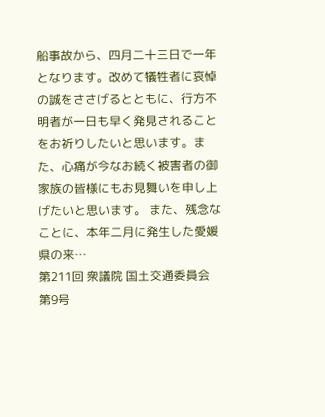船事故から、四月二十三日で一年となります。改めて犠牲者に哀悼の誠をささげるとともに、行方不明者が一日も早く発見されることをお祈りしたいと思います。また、心痛が今なお続く被害者の御家族の皆様にもお見舞いを申し上げたいと思います。 また、残念なことに、本年二月に発生した愛媛県の来…
第211回 衆議院 国土交通委員会 第9号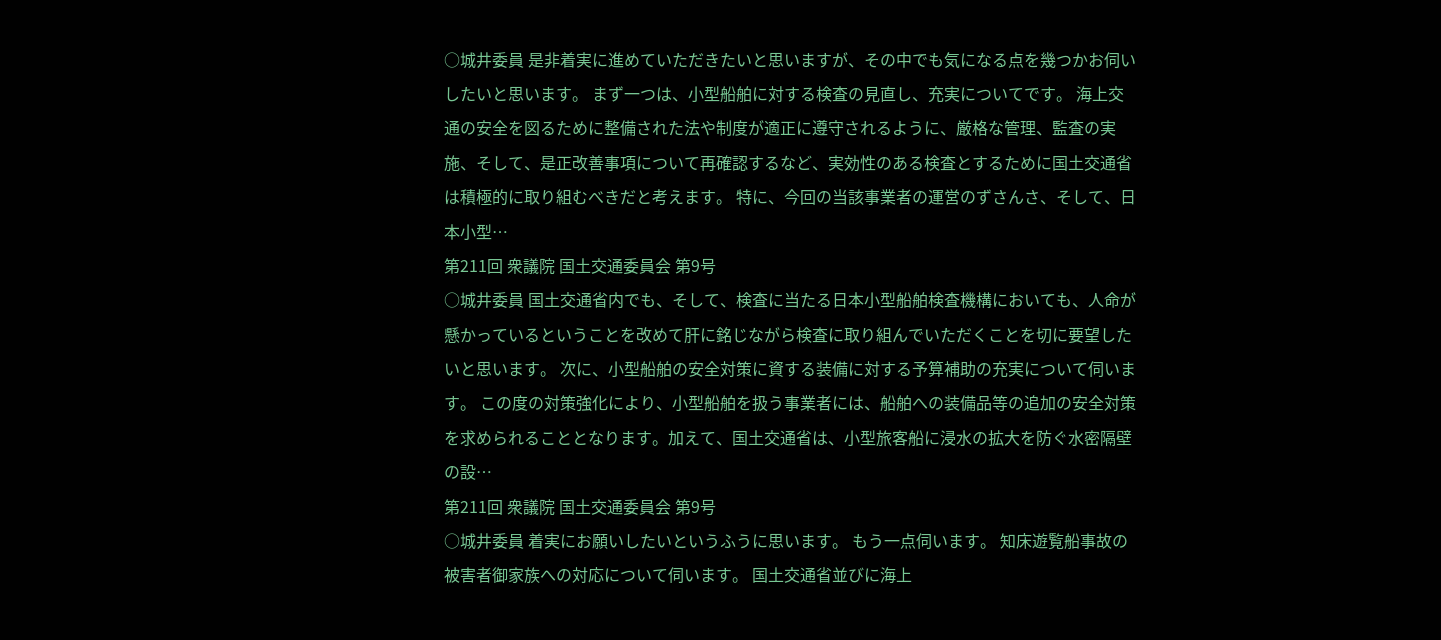○城井委員 是非着実に進めていただきたいと思いますが、その中でも気になる点を幾つかお伺いしたいと思います。 まず一つは、小型船舶に対する検査の見直し、充実についてです。 海上交通の安全を図るために整備された法や制度が適正に遵守されるように、厳格な管理、監査の実施、そして、是正改善事項について再確認するなど、実効性のある検査とするために国土交通省は積極的に取り組むべきだと考えます。 特に、今回の当該事業者の運営のずさんさ、そして、日本小型…
第211回 衆議院 国土交通委員会 第9号
○城井委員 国土交通省内でも、そして、検査に当たる日本小型船舶検査機構においても、人命が懸かっているということを改めて肝に銘じながら検査に取り組んでいただくことを切に要望したいと思います。 次に、小型船舶の安全対策に資する装備に対する予算補助の充実について伺います。 この度の対策強化により、小型船舶を扱う事業者には、船舶への装備品等の追加の安全対策を求められることとなります。加えて、国土交通省は、小型旅客船に浸水の拡大を防ぐ水密隔壁の設…
第211回 衆議院 国土交通委員会 第9号
○城井委員 着実にお願いしたいというふうに思います。 もう一点伺います。 知床遊覧船事故の被害者御家族への対応について伺います。 国土交通省並びに海上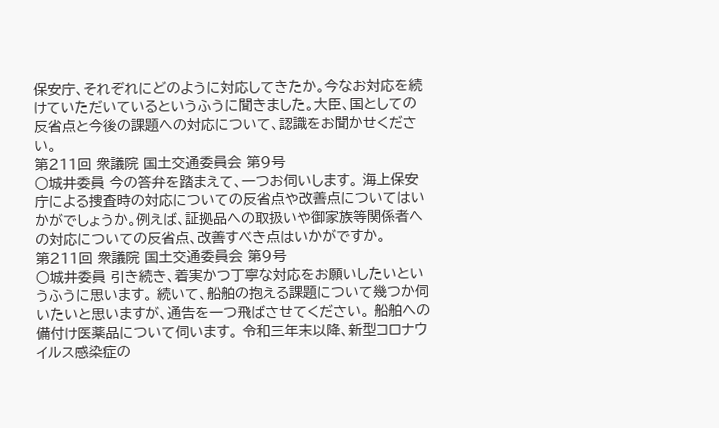保安庁、それぞれにどのように対応してきたか。今なお対応を続けていただいているというふうに聞きました。大臣、国としての反省点と今後の課題への対応について、認識をお聞かせください。
第211回 衆議院 国土交通委員会 第9号
○城井委員 今の答弁を踏まえて、一つお伺いします。 海上保安庁による捜査時の対応についての反省点や改善点についてはいかがでしょうか。例えば、証拠品への取扱いや御家族等関係者への対応についての反省点、改善すべき点はいかがですか。
第211回 衆議院 国土交通委員会 第9号
○城井委員 引き続き、着実かつ丁寧な対応をお願いしたいというふうに思います。 続いて、船舶の抱える課題について幾つか伺いたいと思いますが、通告を一つ飛ばさせてください。 船舶への備付け医薬品について伺います。 令和三年末以降、新型コロナウイルス感染症の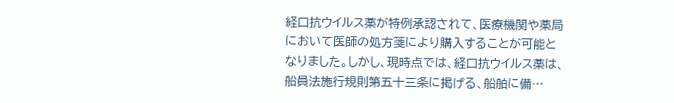経口抗ウイルス薬が特例承認されて、医療機関や薬局において医師の処方箋により購入することが可能となりました。しかし、現時点では、経口抗ウイルス薬は、船員法施行規則第五十三条に掲げる、船舶に備…